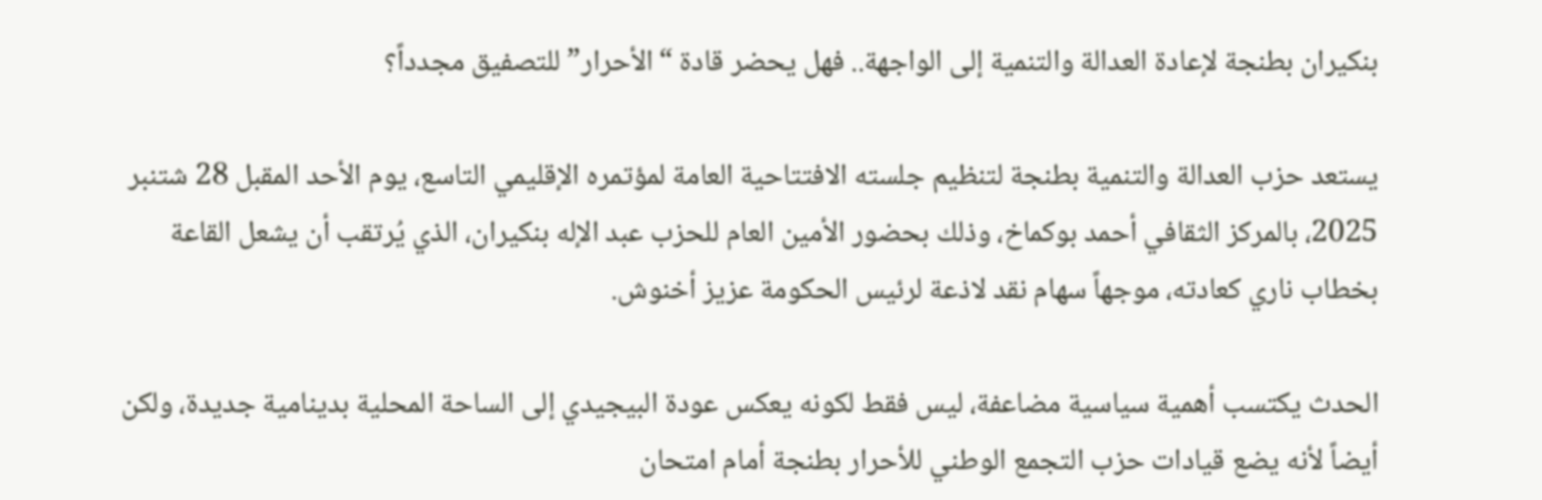بنكيران بطنجة لإعادة العدالة والتنمية إلى الواجهة.. فهل يحضر قادة “الأحرار” للتصفيق مجدداً؟

يستعد حزب العدالة والتنمية بطنجة لتنظيم جلسته الافتتاحية العامة لمؤتمره الإقليمي التاسع، يوم الأحد المقبل 28 شتنبر 2025، بالمركز الثقافي أحمد بوكماخ، وذلك بحضور الأمين العام للحزب عبد الإله بنكيران، الذي يُرتقب أن يشعل القاعة بخطاب ناري كعادته، موجهاً سهام نقد لاذعة لرئيس الحكومة عزيز أخنوش.

الحدث يكتسب أهمية سياسية مضاعفة، ليس فقط لكونه يعكس عودة البيجيدي إلى الساحة المحلية بدينامية جديدة، ولكن أيضاً لأنه يضع قيادات حزب التجمع الوطني للأحرار بطنجة أمام امتحان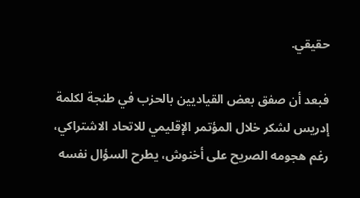حقيقي.

فبعد أن صفق بعض القياديين بالحزب في طنجة لكلمة إدريس لشكر خلال المؤتمر الإقليمي للاتحاد الاشتراكي، رغم هجومه الصريح على أخنوش، يطرح السؤال نفسه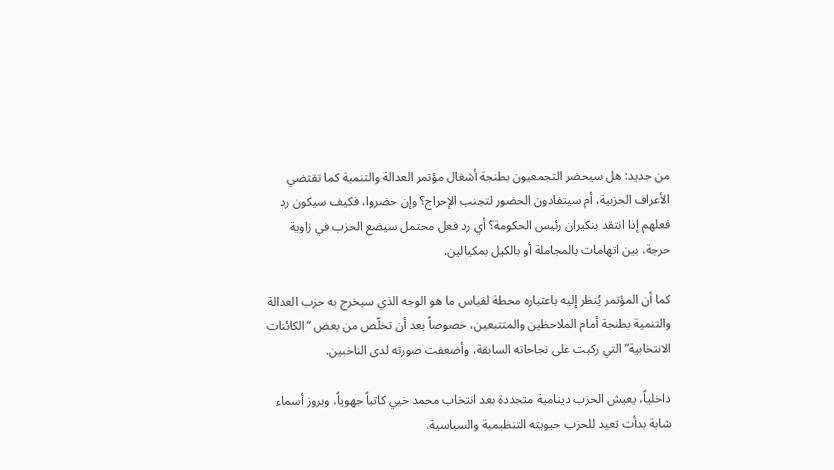من جديد: هل سيحضر التجمعيون بطنجة أشغال مؤتمر العدالة والتنمية كما تقتضي الأعراف الحزبية، أم سيتفادون الحضور لتجنب الإحراج؟ وإن حضروا، فكيف سيكون رد فعلهم إذا انتقد بنكيران رئيس الحكومة؟ أي رد فعل محتمل سيضع الحزب في زاوية حرجة، بين اتهامات بالمجاملة أو بالكيل بمكيالين.

كما أن المؤتمر يُنظر إليه باعتباره محطة لقياس ما هو الوجه الذي سيخرج به حزب العدالة والتنمية بطنجة أمام الملاحظين والمتتبعين، خصوصاً بعد أن تخلّص من بعض “الكائنات الانتخابية” التي ركبت على نجاحاته السابقة، وأضعفت صورته لدى الناخبين.

داخلياً، يعيش الحزب دينامية متجددة بعد انتخاب محمد خيي كاتباً جهوياً، وبروز أسماء شابة بدأت تعيد للحزب حيويته التنظيمية والسياسية.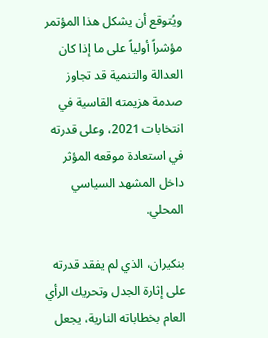ويُتوقع أن يشكل هذا المؤتمر مؤشراً أولياً على ما إذا كان العدالة والتنمية قد تجاوز صدمة هزيمته القاسية في انتخابات 2021، وعلى قدرته في استعادة موقعه المؤثر داخل المشهد السياسي المحلي.

بنكيران، الذي لم يفقد قدرته على إثارة الجدل وتحريك الرأي العام بخطاباته النارية، يجعل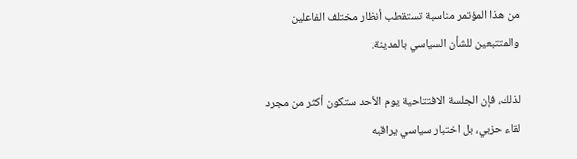من هذا المؤتمر مناسبة تستقطب أنظار مختلف الفاعلين والمتتبعين للشأن السياسي بالمدينة.

لذلك، فإن الجلسة الافتتاحية يوم الأحد ستكون أكثر من مجرد لقاء حزبي، بل اختبار سياسي يراقبه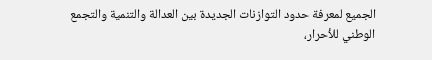الجميع لمعرفة حدود التوازنات الجديدة بين العدالة والتنمية والتجمع الوطني للأحرار،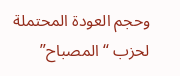وحجم العودة المحتملة لحزب “المصباح”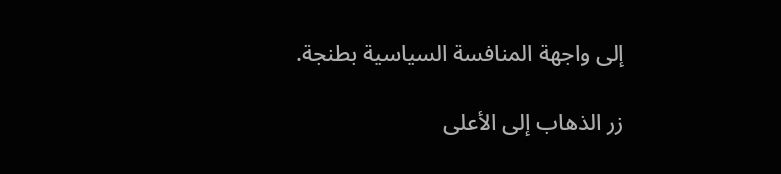إلى واجهة المنافسة السياسية بطنجة.

زر الذهاب إلى الأعلى